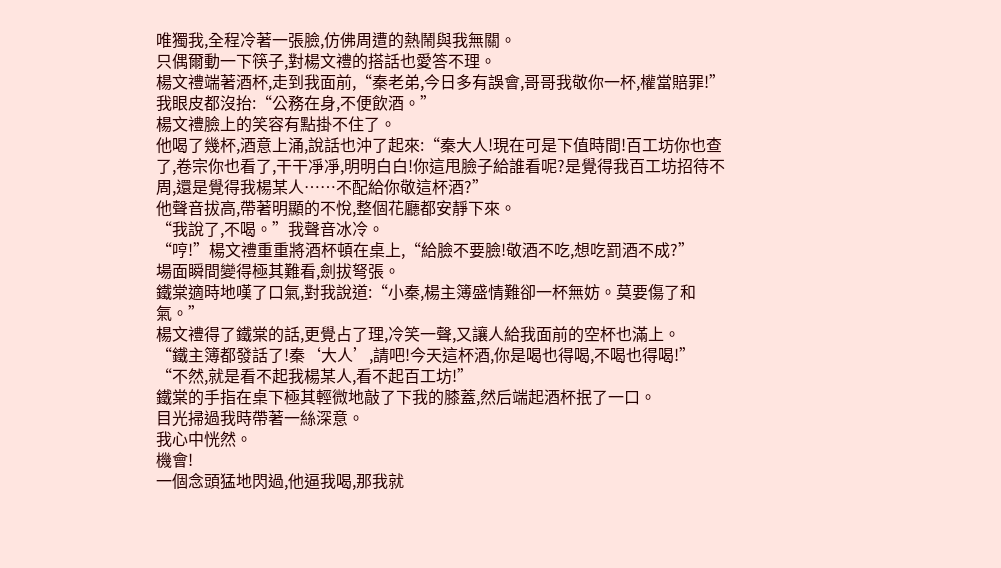唯獨我,全程冷著一張臉,仿佛周遭的熱鬧與我無關。
只偶爾動一下筷子,對楊文禮的搭話也愛答不理。
楊文禮端著酒杯,走到我面前,“秦老弟,今日多有誤會,哥哥我敬你一杯,權當賠罪!”
我眼皮都沒抬:“公務在身,不便飲酒。”
楊文禮臉上的笑容有點掛不住了。
他喝了幾杯,酒意上涌,說話也沖了起來:“秦大人!現在可是下值時間!百工坊你也查了,卷宗你也看了,干干凈凈,明明白白!你這甩臉子給誰看呢?是覺得我百工坊招待不周,還是覺得我楊某人……不配給你敬這杯酒?”
他聲音拔高,帶著明顯的不悅,整個花廳都安靜下來。
“我說了,不喝。”我聲音冰冷。
“哼!”楊文禮重重將酒杯頓在桌上,“給臉不要臉!敬酒不吃,想吃罰酒不成?”
場面瞬間變得極其難看,劍拔弩張。
鐵棠適時地嘆了口氣,對我說道:“小秦,楊主簿盛情難卻一杯無妨。莫要傷了和氣。”
楊文禮得了鐵棠的話,更覺占了理,冷笑一聲,又讓人給我面前的空杯也滿上。
“鐵主簿都發話了!秦‘大人’,請吧!今天這杯酒,你是喝也得喝,不喝也得喝!”
“不然,就是看不起我楊某人,看不起百工坊!”
鐵棠的手指在桌下極其輕微地敲了下我的膝蓋,然后端起酒杯抿了一口。
目光掃過我時帶著一絲深意。
我心中恍然。
機會!
一個念頭猛地閃過,他逼我喝,那我就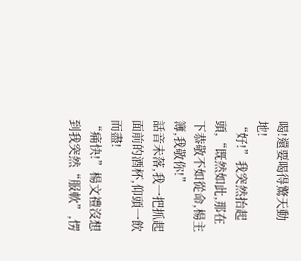喝!還要喝得驚天動地!
“好!”我突然抬起頭,“既然如此,那在下恭敬不如從命,楊主簿,我敬你!”
話音未落,我一把抓起面前的酒杯,仰頭一飲而盡!
“痛快!”楊文禮沒想到我突然“服軟”,愣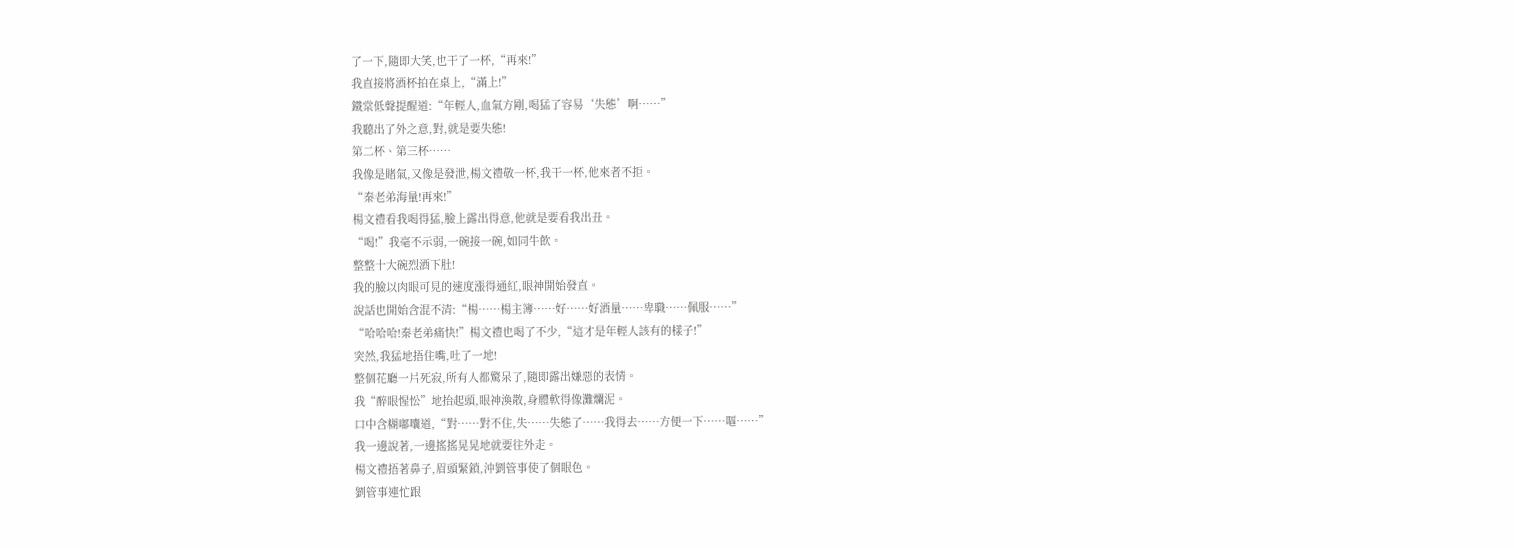了一下,隨即大笑,也干了一杯,“再來!”
我直接將酒杯拍在桌上,“滿上!”
鐵棠低聲提醒道:“年輕人,血氣方剛,喝猛了容易‘失態’啊……”
我聽出了外之意,對,就是要失態!
第二杯、第三杯……
我像是賭氣,又像是發泄,楊文禮敬一杯,我干一杯,他來者不拒。
“秦老弟海量!再來!”
楊文禮看我喝得猛,臉上露出得意,他就是要看我出丑。
“喝!”我毫不示弱,一碗接一碗,如同牛飲。
整整十大碗烈酒下肚!
我的臉以肉眼可見的速度漲得通紅,眼神開始發直。
說話也開始含混不清:“楊……楊主簿……好……好酒量……卑職……佩服……”
“哈哈哈!秦老弟痛快!”楊文禮也喝了不少,“這才是年輕人該有的樣子!”
突然,我猛地捂住嘴,吐了一地!
整個花廳一片死寂,所有人都驚呆了,隨即露出嫌惡的表情。
我“醉眼惺忪”地抬起頭,眼神渙散,身體軟得像灘爛泥。
口中含糊嘟囔道,“對……對不住,失……失態了……我得去……方便一下……嘔……”
我一邊說著,一邊搖搖晃晃地就要往外走。
楊文禮捂著鼻子,眉頭緊鎖,沖劉管事使了個眼色。
劉管事連忙跟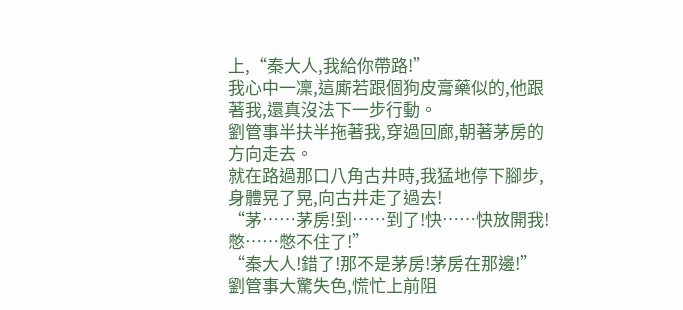上,“秦大人,我給你帶路!”
我心中一凜,這廝若跟個狗皮膏藥似的,他跟著我,還真沒法下一步行動。
劉管事半扶半拖著我,穿過回廊,朝著茅房的方向走去。
就在路過那口八角古井時,我猛地停下腳步,身體晃了晃,向古井走了過去!
“茅……茅房!到……到了!快……快放開我!憋……憋不住了!”
“秦大人!錯了!那不是茅房!茅房在那邊!”
劉管事大驚失色,慌忙上前阻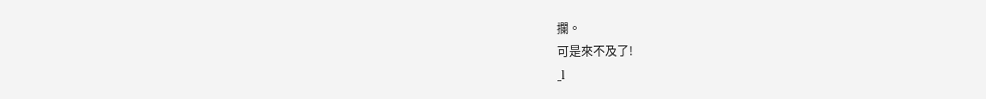攔。
可是來不及了!
_l